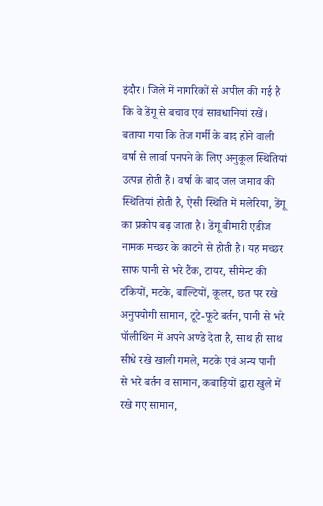इंदौर। जिले में नागरिकों से अपील की गई है कि वे डेंगू से बचाव एवं सावधानियां रखें। बताया गया कि तेज गर्मी के बाद होने वाली वर्षा से लार्वा पनपने के लिए अनुकूल स्थितियां उत्पन्न होती हैं। वर्षा के बाद जल जमाव की स्थितियां होती है, ऐसी स्थिति में मलेरिया, डेंगू का प्रकोप बढ़ जाता है। डेंगू बीमारी एडीज नामक मच्छर के काटने से होती है। यह मच्छर साफ पानी से भरे टैंक, टायर, सीमेन्ट की टंकियों, मटके, बाल्टियों, कूलर, छत पर रखे अनुपयोगी सामान, टूटे-फूटे बर्तन, पानी से भरे पॉलीथिन में अपने अण्डे देता है, साथ ही साथ सीधे रखे खाली गमले, मटके एवं अन्य पानी से भरे बर्तन व सामान, कबाड़ियों द्वारा खुले में रखे गए सामान,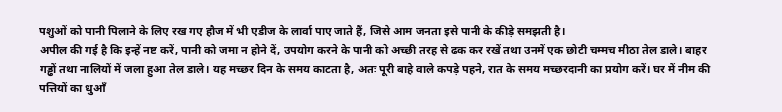पशुओं को पानी पिलाने के लिए रख गए हौज में भी एडीज के लार्वा पाए जाते हैं, जिसे आम जनता इसे पानी के कीड़े समझती है।
अपील की गई है कि इन्हें नष्ट करें, पानी को जमा न होने दें, उपयोग करने के पानी को अच्छी तरह से ढक कर रखें तथा उनमें एक छोटी चम्मच मीठा तेल डाले। बाहर गड्ढों तथा नालियों में जला हुआ तेल डाले। यह मच्छर दिन के समय काटता है, अतः पूरी बाहे वाले कपड़े पहने, रात के समय मच्छरदानी का प्रयोग करें। घर में नीम की पत्तियों का धुआँ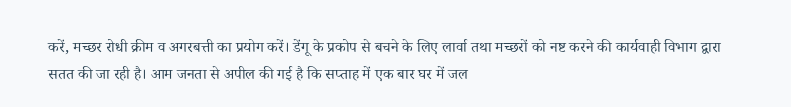करें, मच्छर रोधी क्रीम व अगरबत्ती का प्रयोग करें। डेंगू के प्रकोप से बचने के लिए लार्वा तथा मच्छरों को नष्ट करने की कार्यवाही विभाग द्वारा सतत की जा रही है। आम जनता से अपील की गई है कि सप्ताह में एक बार घर में जल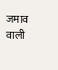जमाव वाली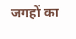जगहों का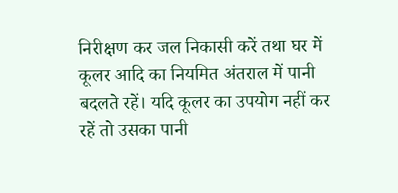निरीक्षण कर जल निकासी करें तथा घर में कूलर आदि का नियमित अंतराल में पानी बदलते रहें। यदि कूलर का उपयोग नहीं कर रहें तो उसका पानी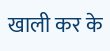खाली कर के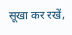सूखा कर रखें,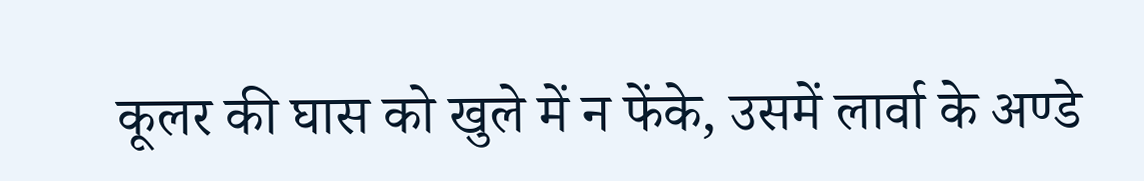कूलर की घास को खुले में न फेंके, उसमें लार्वा के अण्डे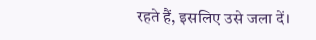रहते हैं, इसलिए उसे जला दें।